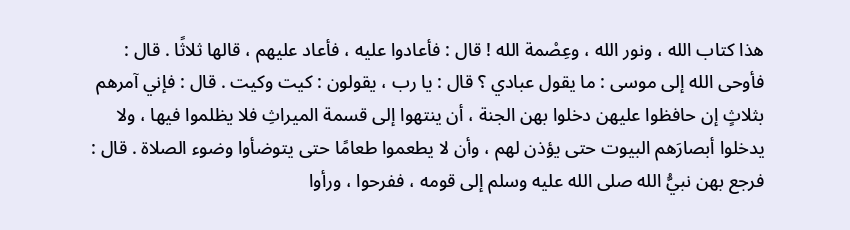هذا كتاب الله ، ونور الله ، وعِصْمة الله ! قال : فأعادوا عليه ، فأعاد عليهم ، قالها ثلاثًا . قال : فأوحى الله إلى موسى : ما يقول عبادي ؟ قال : يا رب ، يقولون : كيت وكيت . قال : فإني آمرهم بثلاثٍ إن حافظوا عليهن دخلوا بهن الجنة ، أن ينتهوا إلى قسمة الميراثِ فلا يظلموا فيها ، ولا يدخلوا أبصارَهم البيوت حتى يؤذن لهم ، وأن لا يطعموا طعامًا حتى يتوضأوا وضوء الصلاة . قال : فرجع بهن نبيُّ الله صلى الله عليه وسلم إلى قومه ، ففرحوا ، ورأوا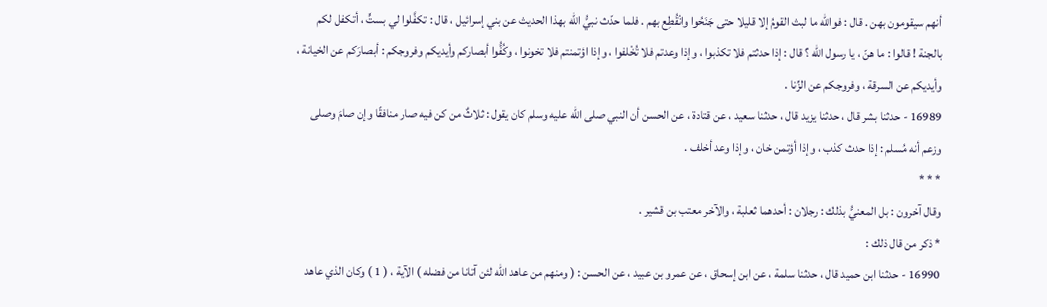أنهم سيقومون بهن . قال : فوالله ما لبث القومُ إلا قليلا حتى جَنَحُوا وانْقُطِع بهم . فلما حدّث نبيُّ الله بهذا الحديث عن بني إسرائيل ، قال : تكفَّلوا لي بستٍّ ، أتكفل لكم بالجنة ! قالوا : ما هنّ ، يا رسول الله ؟ قال : إذا حدثتم فلا تكذبوا ، وإذا وعدتم فلا تُخْلفوا ، وإذا اؤتمنتم فلا تخونوا ، وكُفُّوا أبصاركم وأيديكم وفروجكم : أبصارَكم عن الخيانة ، وأيديكم عن السرقة ، وفروجكم عن الزِّنا .
16989 - حدثنا بشر قال ، حدثنا يزيد قال ، حدثنا سعيد ، عن قتادة ، عن الحسن أن النبي صلى الله عليه وسلم كان يقول : ثلاثٌ من كن فيه صار منافقًا وإن صامَ وصلى وزعم أنه مُسلم : إذا حدث كذب ، وإذا أؤتمن خان ، وإذا وعد أخلف .
* * *
وقال آخرون : بل المعنيُّ بذلك : رجلان : أحدهما ثعلبة ، والآخر معتب بن قشير .
* ذكر من قال ذلك :
16990 - حدثنا ابن حميد قال ، حدثنا سلمة ، عن ابن إسحاق ، عن عمرو بن عبيد ، عن الحسن : ( ومنهم من عاهد الله لئن آتانا من فضله ) الآية ، ( 1 ) وكان الذي عاهد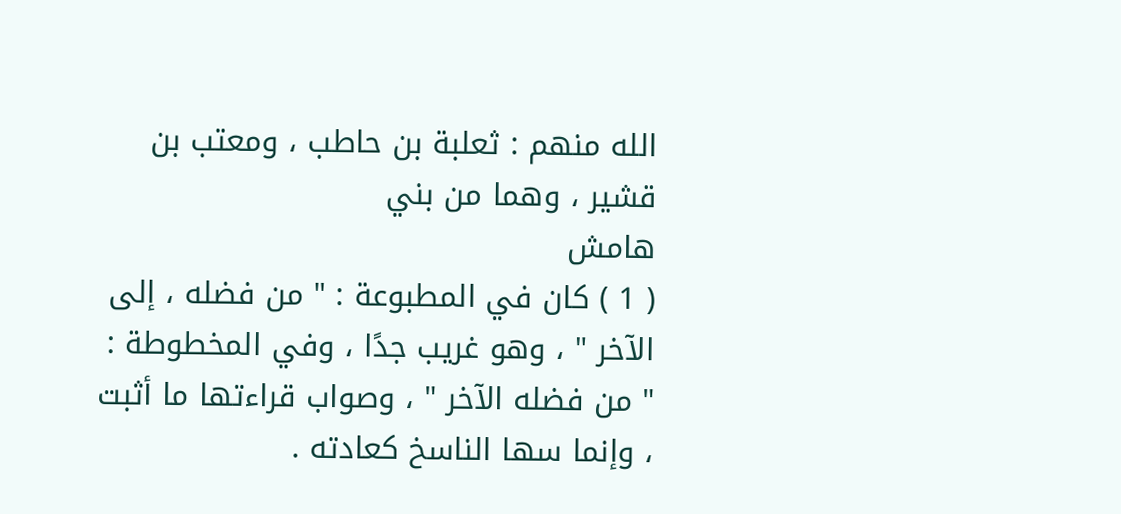الله منهم : ثعلبة بن حاطب ، ومعتب بن قشير ، وهما من بني
هامش
( 1 ) كان في المطبوعة : " من فضله ، إلى الآخر " ، وهو غريب جدًا ، وفي المخطوطة : " من فضله الآخر " ، وصواب قراءتها ما أثبت ، وإنما سها الناسخ كعادته .